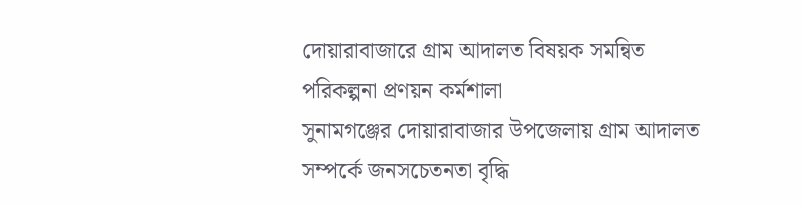দোয়ারাবাজারে গ্রাম আদালত বিষয়ক সমন্বিত পরিকল্পনা প্রণয়ন কর্মশালা
সুনামগঞ্জের দোয়ারাবাজার উপজেলায় গ্রাম আদালত সম্পর্কে জনসচেতনতা বৃদ্ধি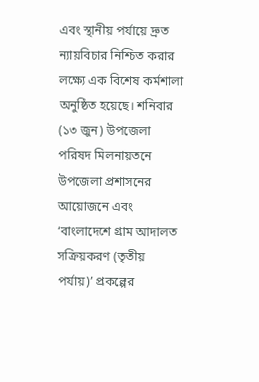এবং স্থানীয় পর্যায়ে দ্রুত ন্যায়বিচার নিশ্চিত করার লক্ষ্যে এক বিশেষ কর্মশালা অনুষ্ঠিত হয়েছে। শনিবার (১৩ জুন) উপজেলা পরিষদ মিলনায়তনে উপজেলা প্রশাসনের আয়োজনে এবং ‘বাংলাদেশে গ্রাম আদালত সক্রিয়করণ (তৃতীয় পর্যায়)’ প্রকল্পের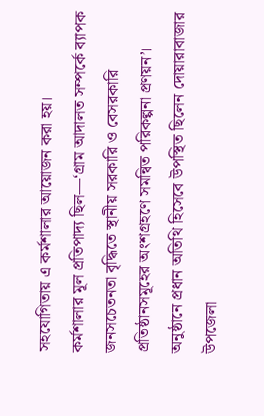সহযোগিতায় এ কর্মশালার আয়োজন করা হয়।
কর্মশালার মূল প্রতিপাদ্য ছিল—‘গ্রাম আদালত সম্পর্কে ব্যাপক জনসচেতনতা বৃদ্ধিতে স্থানীয় সরকারি ও বেসরকারি প্রতিষ্ঠানসমূহের অংশগ্রহণে সমন্বিত পরিকল্পনা প্রণয়ন’।
অনুষ্ঠানে প্রধান অতিথি হিসেবে উপস্থিত ছিলেন দোয়ারাবাজার উপজেলা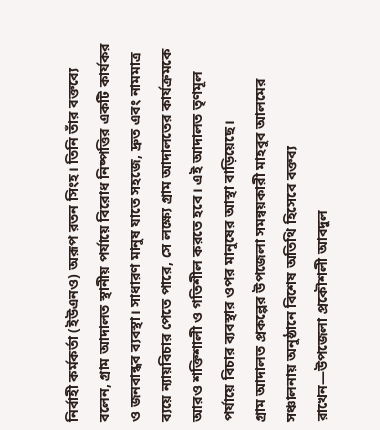নির্বাহী কর্মকর্তা (ইউএনও) অরূপ রতন সিংহ। তিনি তাঁর বক্তব্যে বলেন, গ্রাম আদালত স্থানীয় পর্যায়ে বিরোধ নিষ্পত্তির একটি কার্যকর ও জনবান্ধব ব্যবস্থা। সাধারণ মানুষ যাতে সহজে, দ্রুত এবং নামমাত্র ব্যয়ে ন্যায়বিচার পেতে পারে, সে লক্ষ্যে গ্রাম আদালতের কার্যক্রমকে আরও শক্তিশালী ও গতিশীল করতে হবে। এই আদালত তৃণমূল পর্যায়ে বিচার ব্যবস্থার ওপর মানুষের আস্থা বাড়িয়েছে।
গ্রাম আদালত প্রকল্পের উপজেলা সমন্বয়কারী মাহবুব আলমের সঞ্চালনায় অনুষ্ঠানে বিশেষ অতিথি হিসেবে বক্তব্য রাখেন—উপজেলা প্রকৌশলী আবদুল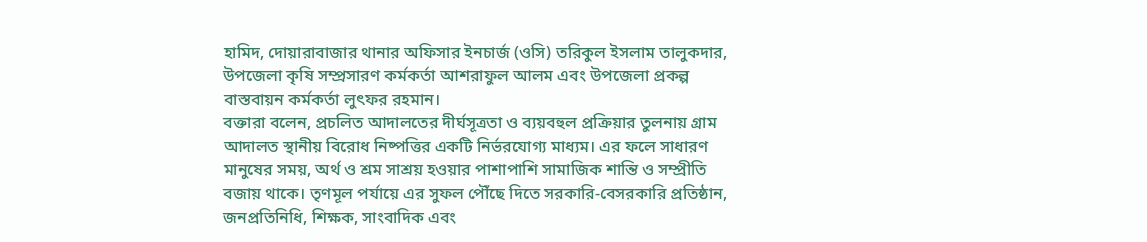হামিদ, দোয়ারাবাজার থানার অফিসার ইনচার্জ (ওসি) তরিকুল ইসলাম তালুকদার, উপজেলা কৃষি সম্প্রসারণ কর্মকর্তা আশরাফুল আলম এবং উপজেলা প্রকল্প বাস্তবায়ন কর্মকর্তা লুৎফর রহমান।
বক্তারা বলেন, প্রচলিত আদালতের দীর্ঘসূত্রতা ও ব্যয়বহুল প্রক্রিয়ার তুলনায় গ্রাম আদালত স্থানীয় বিরোধ নিষ্পত্তির একটি নির্ভরযোগ্য মাধ্যম। এর ফলে সাধারণ মানুষের সময়, অর্থ ও শ্রম সাশ্রয় হওয়ার পাশাপাশি সামাজিক শান্তি ও সম্প্রীতি বজায় থাকে। তৃণমূল পর্যায়ে এর সুফল পৌঁছে দিতে সরকারি-বেসরকারি প্রতিষ্ঠান, জনপ্রতিনিধি, শিক্ষক, সাংবাদিক এবং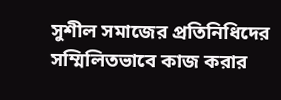সুশীল সমাজের প্রতিনিধিদের সম্মিলিতভাবে কাজ করার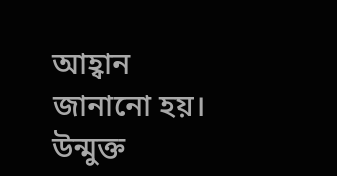আহ্বান জানানো হয়।
উন্মুক্ত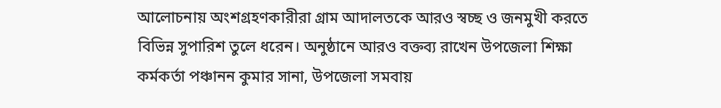আলোচনায় অংশগ্রহণকারীরা গ্রাম আদালতকে আরও স্বচ্ছ ও জনমুখী করতে বিভিন্ন সুপারিশ তুলে ধরেন। অনুষ্ঠানে আরও বক্তব্য রাখেন উপজেলা শিক্ষা কর্মকর্তা পঞ্চানন কুমার সানা, উপজেলা সমবায়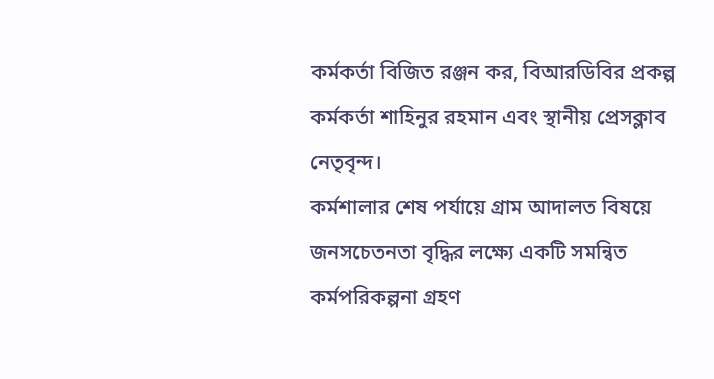কর্মকর্তা বিজিত রঞ্জন কর, বিআরডিবির প্রকল্প কর্মকর্তা শাহিনুর রহমান এবং স্থানীয় প্রেসক্লাব নেতৃবৃন্দ।
কর্মশালার শেষ পর্যায়ে গ্রাম আদালত বিষয়ে জনসচেতনতা বৃদ্ধির লক্ষ্যে একটি সমন্বিত কর্মপরিকল্পনা গ্রহণ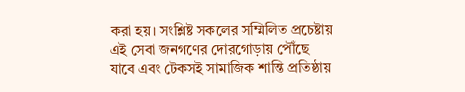করা হয়। সংশ্লিষ্ট সকলের সম্মিলিত প্রচেষ্টায় এই সেবা জনগণের দোরগোড়ায় পৌঁছে যাবে এবং টেকসই সামাজিক শান্তি প্রতিষ্ঠায়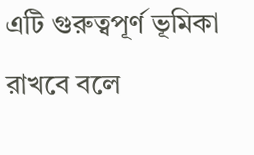এটি গুরুত্বপূর্ণ ভূমিকা রাখবে বলে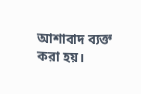আশাবাদ ব্যক্ত করা হয়।